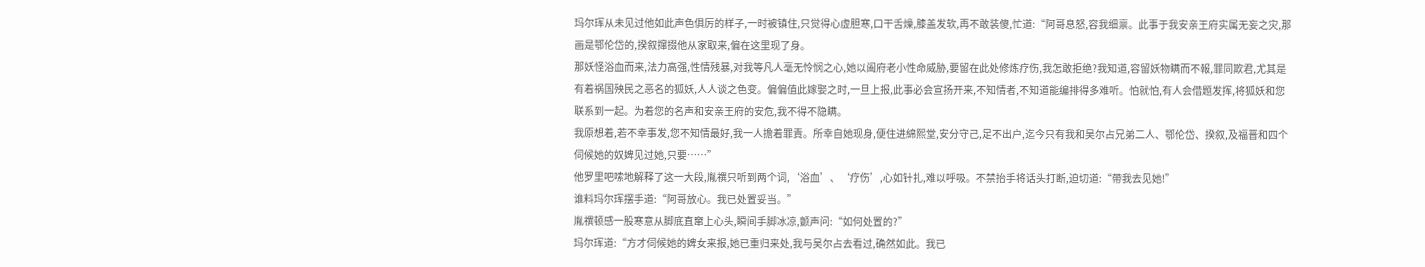玛尔珲从未见过他如此声色俱厉的样子,一时被镇住,只觉得心虚胆寒,口干舌燥,膝盖发软,再不敢装傻,忙道:“阿哥息怒,容我细禀。此事于我安亲王府实属无妄之灾,那画是鄂伦岱的,揆叙撺掇他从家取来,偏在这里现了身。
那妖怪浴血而来,法力高强,性情残暴,对我等凡人毫无怜悯之心,她以阖府老小性命威胁,要留在此处修炼疗伤,我怎敢拒绝?我知道,容留妖物瞒而不報,罪同欺君,尤其是有着祸国殃民之恶名的狐妖,人人谈之色变。偏偏值此嫁娶之时,一旦上报,此事必会宣扬开来,不知情者,不知道能编排得多难听。怕就怕,有人会借题发挥,将狐妖和您联系到一起。为着您的名声和安亲王府的安危,我不得不隐瞒。
我原想着,若不幸事发,您不知情最好,我一人擔着罪責。所幸自她现身,便住进綿熙堂,安分守己,足不出户,迄今只有我和吴尔占兄弟二人、鄂伦岱、揆叙,及福晋和四个伺候她的奴婢见过她,只要……”
他罗里吧嗦地解释了这一大段,胤禩只听到两个词,‘浴血’、‘疗伤’,心如针扎,难以呼吸。不禁抬手将话头打断,迫切道:“帶我去见她!”
谁料玛尔珲摆手道:“阿哥放心。我已处置妥当。”
胤禩顿感一股寒意从脚底直窜上心头,瞬间手脚冰凉,颤声问:“如何处置的?”
玛尔珲道:“方才伺候她的婢女来报,她已重归来处,我与吴尔占去看过,确然如此。我已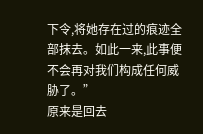下令,将她存在过的痕迹全部抹去。如此一来,此事便不会再对我们构成任何威胁了。”
原来是回去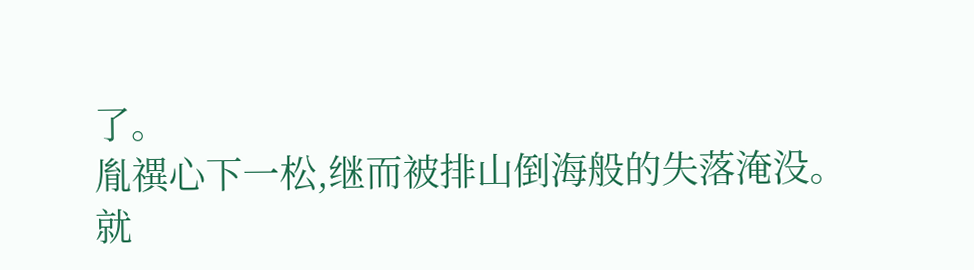了。
胤禩心下一松,继而被排山倒海般的失落淹没。
就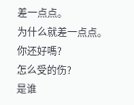差一点点。
为什么就差一点点。
你还好嗎?
怎么受的伤?
是谁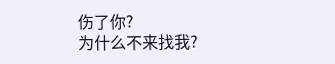伤了你?
为什么不来找我?